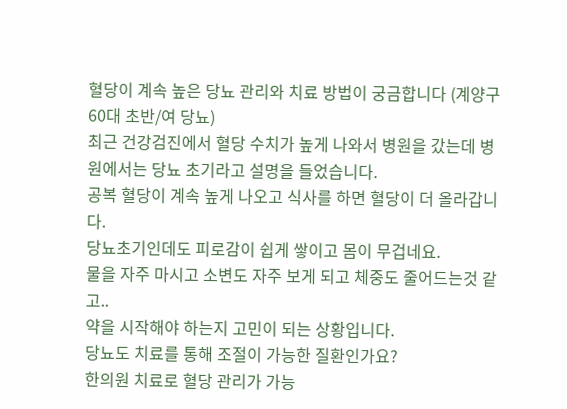혈당이 계속 높은 당뇨 관리와 치료 방법이 궁금합니다 (계양구 60대 초반/여 당뇨)
최근 건강검진에서 혈당 수치가 높게 나와서 병원을 갔는데 병원에서는 당뇨 초기라고 설명을 들었습니다.
공복 혈당이 계속 높게 나오고 식사를 하면 혈당이 더 올라갑니다.
당뇨초기인데도 피로감이 쉽게 쌓이고 몸이 무겁네요.
물을 자주 마시고 소변도 자주 보게 되고 체중도 줄어드는것 같고..
약을 시작해야 하는지 고민이 되는 상황입니다.
당뇨도 치료를 통해 조절이 가능한 질환인가요?
한의원 치료로 혈당 관리가 가능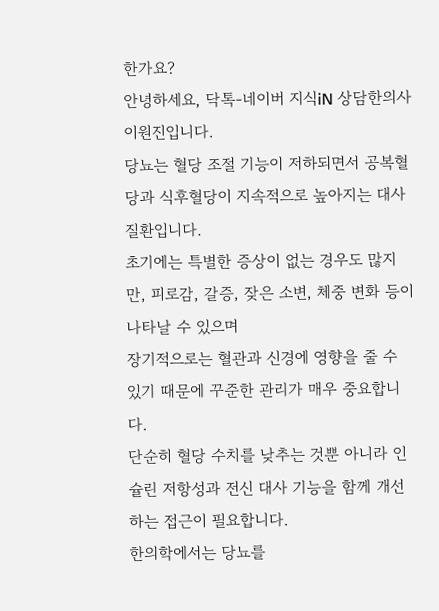한가요?
안녕하세요, 닥톡-네이버 지식iN 상담한의사 이원진입니다.
당뇨는 혈당 조절 기능이 저하되면서 공복혈당과 식후혈당이 지속적으로 높아지는 대사질환입니다.
초기에는 특별한 증상이 없는 경우도 많지만, 피로감, 갈증, 잦은 소변, 체중 변화 등이 나타날 수 있으며
장기적으로는 혈관과 신경에 영향을 줄 수 있기 때문에 꾸준한 관리가 매우 중요합니다.
단순히 혈당 수치를 낮추는 것뿐 아니라 인슐린 저항성과 전신 대사 기능을 함께 개선하는 접근이 필요합니다.
한의학에서는 당뇨를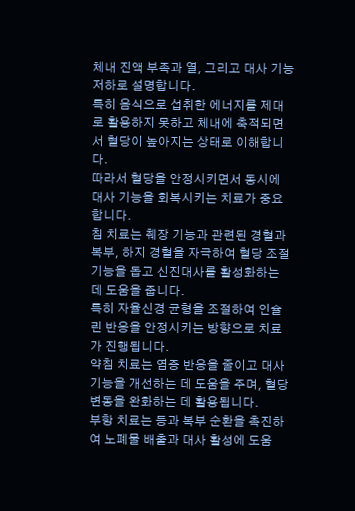체내 진액 부족과 열, 그리고 대사 기능 저하로 설명합니다.
특히 음식으로 섭취한 에너지를 제대로 활용하지 못하고 체내에 축적되면서 혈당이 높아지는 상태로 이해합니다.
따라서 혈당을 안정시키면서 동시에 대사 기능을 회복시키는 치료가 중요합니다.
침 치료는 췌장 기능과 관련된 경혈과 복부, 하지 경혈을 자극하여 혈당 조절 기능을 돕고 신진대사를 활성화하는 데 도움을 줍니다.
특히 자율신경 균형을 조절하여 인슐린 반응을 안정시키는 방향으로 치료가 진행됩니다.
약침 치료는 염증 반응을 줄이고 대사 기능을 개선하는 데 도움을 주며, 혈당 변동을 완화하는 데 활용됩니다.
부항 치료는 등과 복부 순환을 촉진하여 노폐물 배출과 대사 활성에 도움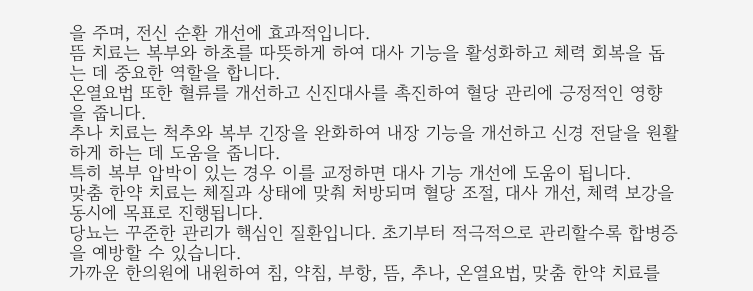을 주며, 전신 순환 개선에 효과적입니다.
뜸 치료는 복부와 하초를 따뜻하게 하여 대사 기능을 활성화하고 체력 회복을 돕는 데 중요한 역할을 합니다.
온열요법 또한 혈류를 개선하고 신진대사를 촉진하여 혈당 관리에 긍정적인 영향을 줍니다.
추나 치료는 척추와 복부 긴장을 완화하여 내장 기능을 개선하고 신경 전달을 원활하게 하는 데 도움을 줍니다.
특히 복부 압박이 있는 경우 이를 교정하면 대사 기능 개선에 도움이 됩니다.
맞춤 한약 치료는 체질과 상태에 맞춰 처방되며 혈당 조절, 대사 개선, 체력 보강을 동시에 목표로 진행됩니다.
당뇨는 꾸준한 관리가 핵심인 질환입니다. 초기부터 적극적으로 관리할수록 합병증을 예방할 수 있습니다.
가까운 한의원에 내원하여 침, 약침, 부항, 뜸, 추나, 온열요법, 맞춤 한약 치료를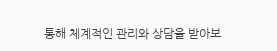통해 체계적인 관리와 상담을 받아보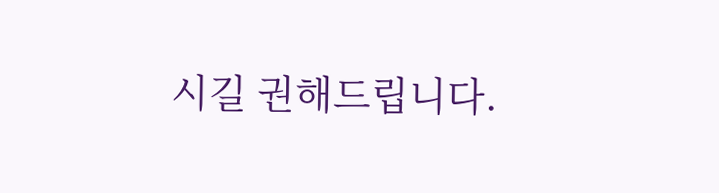시길 권해드립니다.